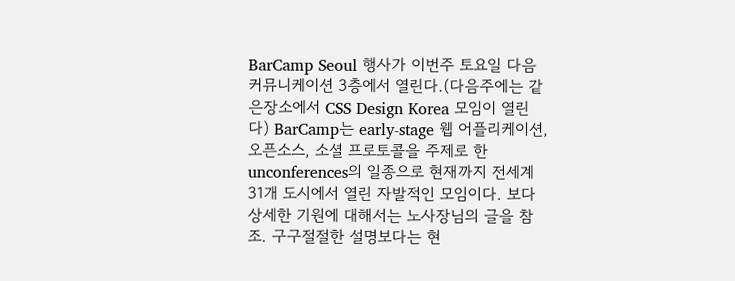BarCamp Seoul 행사가 이번주 토요일 다음커뮤니케이션 3층에서 열린다.(다음주에는 같은장소에서 CSS Design Korea 모임이 열린다) BarCamp는 early-stage 웹 어플리케이션, 오픈소스, 소셜 프로토콜을 주제로 한 unconferences의 일종으로 현재까지 전세계 31개 도시에서 열린 자발적인 모임이다. 보다 상세한 기원에 대해서는 노사장님의 글을 참조. 구구절절한 설명보다는 현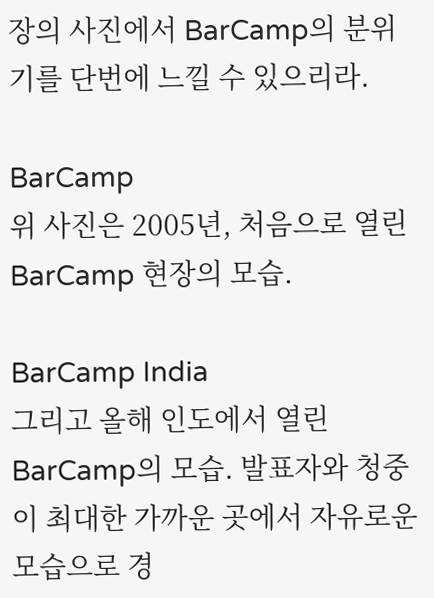장의 사진에서 BarCamp의 분위기를 단번에 느낄 수 있으리라.

BarCamp
위 사진은 2005년, 처음으로 열린 BarCamp 현장의 모습.

BarCamp India
그리고 올해 인도에서 열린 BarCamp의 모습. 발표자와 청중이 최대한 가까운 곳에서 자유로운 모습으로 경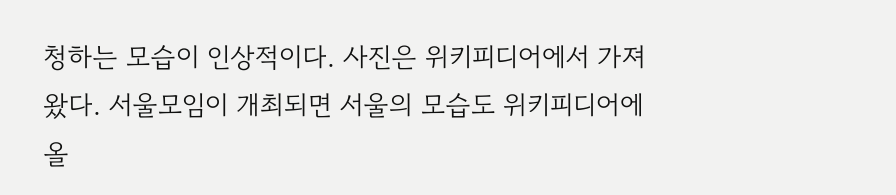청하는 모습이 인상적이다. 사진은 위키피디어에서 가져왔다. 서울모임이 개최되면 서울의 모습도 위키피디어에 올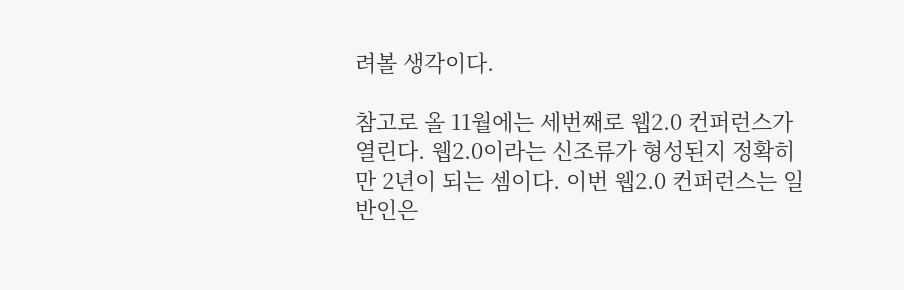려볼 생각이다.

참고로 올 11월에는 세번째로 웹2.0 컨퍼런스가 열린다. 웹2.0이라는 신조류가 형성된지 정확히 만 2년이 되는 셈이다. 이번 웹2.0 컨퍼런스는 일반인은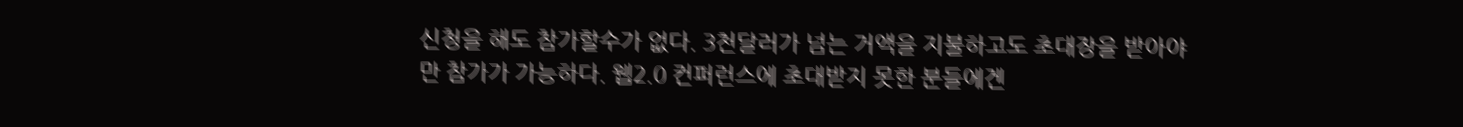신청을 해도 참가할수가 없다. 3천달러가 넘는 거액을 지불하고도 초대장을 받아야만 참가가 가능하다. 웹2.0 컨퍼런스에 초대받지 못한 분들에겐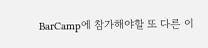BarCamp에 참가해야할 또 다른 이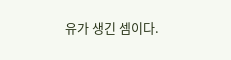유가 생긴 셈이다.